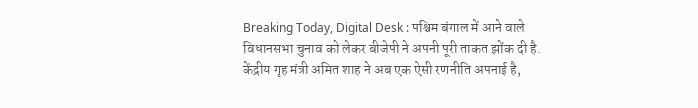Breaking Today, Digital Desk : पश्चिम बंगाल में आने वाले विधानसभा चुनाव को लेकर बीजेपी ने अपनी पूरी ताकत झोंक दी है. केंद्रीय गृह मंत्री अमित शाह ने अब एक ऐसी रणनीति अपनाई है,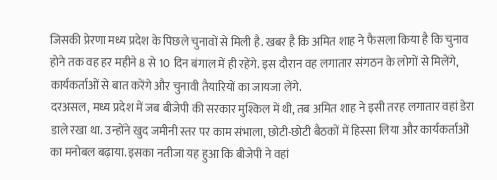जिसकी प्रेरणा मध्य प्रदेश के पिछले चुनावों से मिली है. खबर है कि अमित शाह ने फैसला किया है कि चुनाव होने तक वह हर महीने 8 से 10 दिन बंगाल में ही रहेंगे. इस दौरान वह लगातार संगठन के लोगों से मिलेंगे, कार्यकर्ताओं से बात करेंगे और चुनावी तैयारियों का जायजा लेंगे.
दरअसल, मध्य प्रदेश में जब बीजेपी की सरकार मुश्किल में थी, तब अमित शाह ने इसी तरह लगातार वहां डेरा डाले रखा था. उन्होंने खुद जमीनी स्तर पर काम संभाला, छोटी-छोटी बैठकों में हिस्सा लिया और कार्यकर्ताओं का मनोबल बढ़ाया. इसका नतीजा यह हुआ कि बीजेपी ने वहां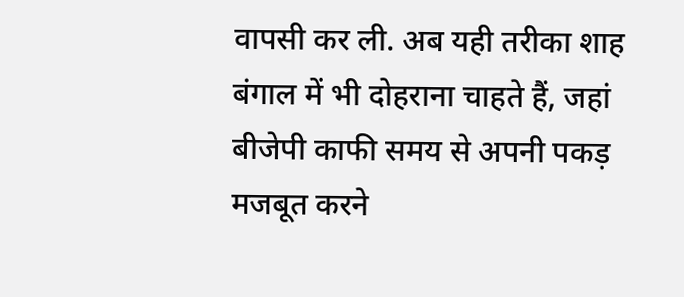वापसी कर ली. अब यही तरीका शाह बंगाल में भी दोहराना चाहते हैं, जहां बीजेपी काफी समय से अपनी पकड़ मजबूत करने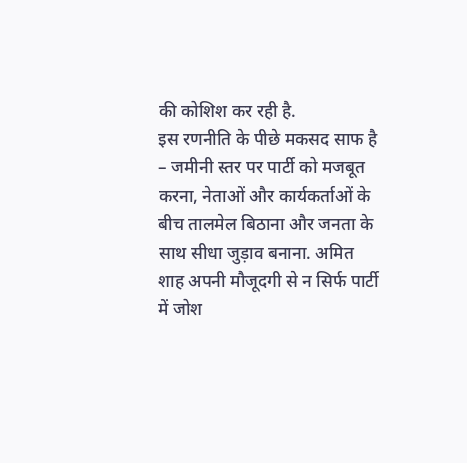की कोशिश कर रही है.
इस रणनीति के पीछे मकसद साफ है – जमीनी स्तर पर पार्टी को मजबूत करना, नेताओं और कार्यकर्ताओं के बीच तालमेल बिठाना और जनता के साथ सीधा जुड़ाव बनाना. अमित शाह अपनी मौजूदगी से न सिर्फ पार्टी में जोश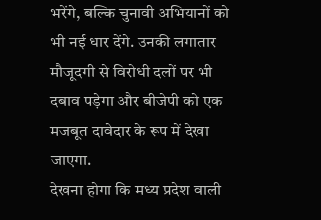भरेंगे, बल्कि चुनावी अभियानों को भी नई धार देंगे. उनकी लगातार मौजूदगी से विरोधी दलों पर भी दबाव पड़ेगा और बीजेपी को एक मजबूत दावेदार के रूप में देखा जाएगा.
देखना होगा कि मध्य प्रदेश वाली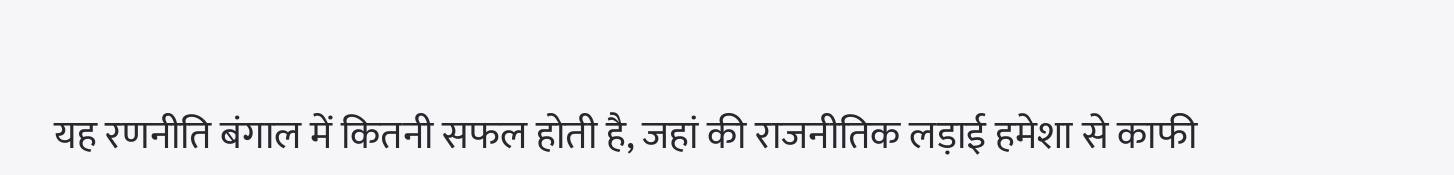यह रणनीति बंगाल में कितनी सफल होती है, जहां की राजनीतिक लड़ाई हमेशा से काफी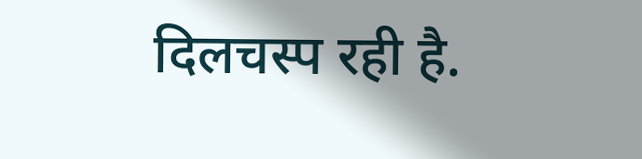दिलचस्प रही है.